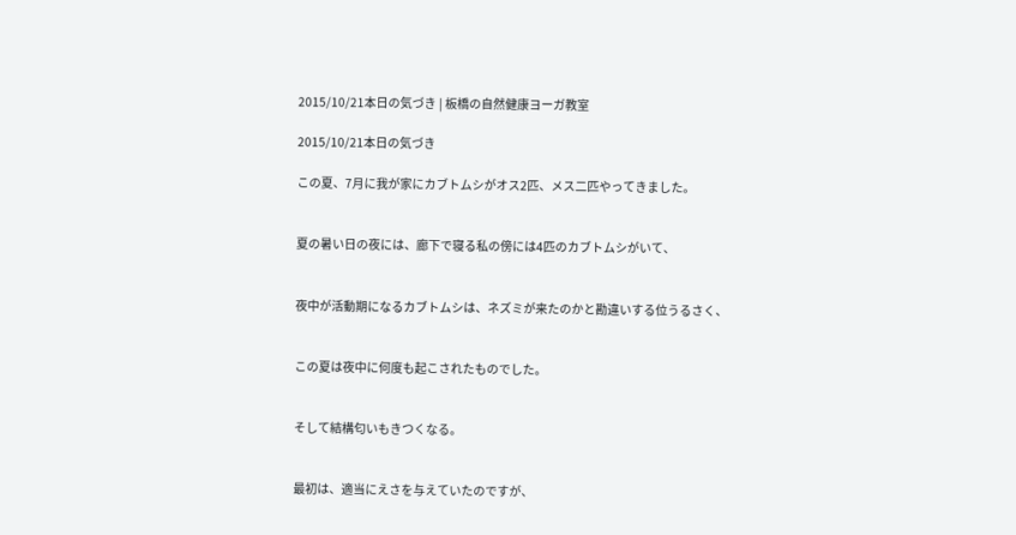2015/10/21本日の気づき | 板橋の自然健康ヨーガ教室

2015/10/21本日の気づき

この夏、7月に我が家にカブトムシがオス2匹、メス二匹やってきました。


夏の暑い日の夜には、廊下で寝る私の傍には4匹のカブトムシがいて、


夜中が活動期になるカブトムシは、ネズミが来たのかと勘違いする位うるさく、


この夏は夜中に何度も起こされたものでした。


そして結構匂いもきつくなる。


最初は、適当にえさを与えていたのですが、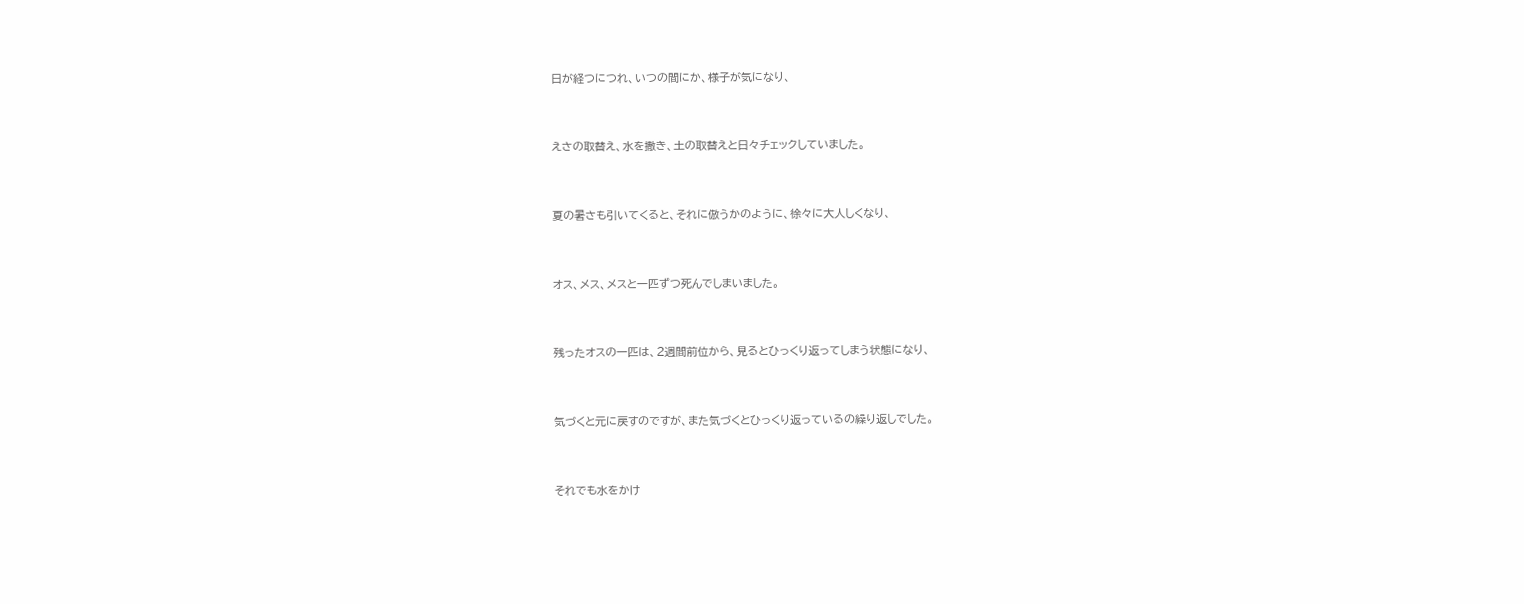日が経つにつれ、いつの間にか、様子が気になり、


えさの取替え、水を撒き、土の取替えと日々チェックしていました。


夏の暑さも引いてくると、それに倣うかのように、徐々に大人しくなり、


オス、メス、メスと一匹ずつ死んでしまいました。


残ったオスの一匹は、2週間前位から、見るとひっくり返ってしまう状態になり、


気づくと元に戻すのですが、また気づくとひっくり返っているの繰り返しでした。


それでも水をかけ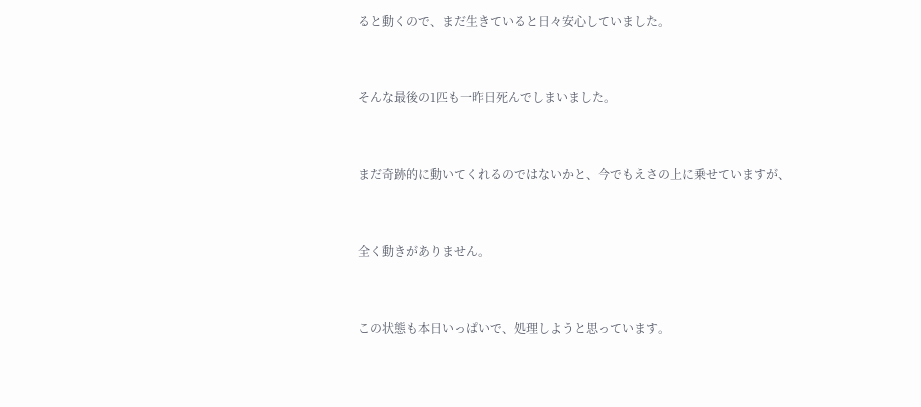ると動くので、まだ生きていると日々安心していました。


そんな最後の1匹も一昨日死んでしまいました。


まだ奇跡的に動いてくれるのではないかと、今でもえさの上に乗せていますが、


全く動きがありません。


この状態も本日いっぱいで、処理しようと思っています。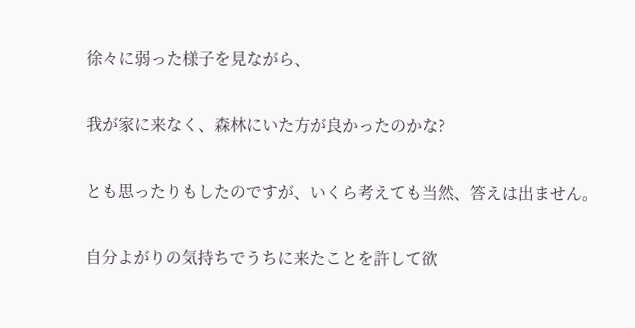徐々に弱った様子を見ながら、


我が家に来なく、森林にいた方が良かったのかな?


とも思ったりもしたのですが、いくら考えても当然、答えは出ません。


自分よがりの気持ちでうちに来たことを許して欲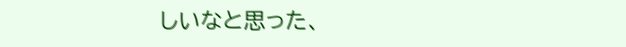しいなと思った、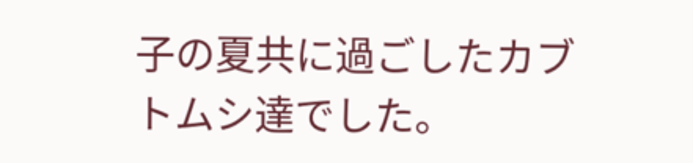子の夏共に過ごしたカブトムシ達でした。